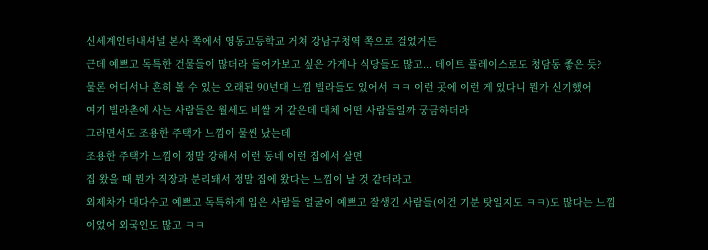신세계인터내셔널 본사 쪽에서 영동고등학교 거쳐 강남구청역 쪽으로 걸었거든
근데 예쁘고 독특한 건물들이 많더라 들어가보고 싶은 가게나 식당들도 많고... 데이트 플레이스로도 청담동 좋은 듯?
물론 어디서나 흔히 볼 수 있는 오래된 90년대 느낌 빌라들도 있어서 ㅋㅋ 이런 곳에 이런 게 있다니 뭔가 신기했어
여기 빌라촌에 사는 사람들은 월세도 비쌀 거 같은데 대체 어떤 사람들일까 궁금하더라
그러면서도 조용한 주택가 느낌이 물씬 났는데
조용한 주택가 느낌이 정말 강해서 이런 동네 이런 집에서 살면
집 왔을 때 뭔가 직장과 분리돼서 정말 집에 왔다는 느낌이 날 것 같더라고
외제차가 대다수고 예쁘고 독특하게 입은 사람들 얼굴이 예쁘고 잘생긴 사람들(이건 기분 탓일지도 ㅋㅋ)도 많다는 느낌이었어 외국인도 많고 ㅋㅋ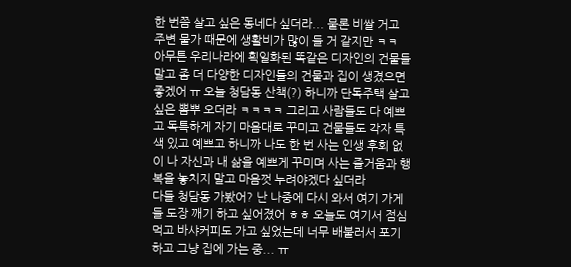한 번쯤 살고 싶은 동네다 싶더라... 물론 비쌀 거고 주변 물가 때문에 생활비가 많이 들 거 같지만 ㅋㅋ
아무튼 우리나라에 획일화된 똑같은 디자인의 건물들 말고 좀 더 다양한 디자인들의 건물과 집이 생겼으면 좋겠어 ㅠ 오늘 청담동 산책(?) 하니까 단독주택 살고 싶은 뽐뿌 오더라 ㅋㅋㅋㅋ 그리고 사람들도 다 예쁘고 독특하게 자기 마음대로 꾸미고 건물들도 각자 특색 있고 예쁘고 하니까 나도 한 번 사는 인생 후회 없이 나 자신과 내 삶을 예쁘게 꾸미며 사는 즐거움과 행복을 놓치지 말고 마음껏 누려야겠다 싶더라
다들 청담동 가봤어? 난 나중에 다시 와서 여기 가게들 도장 깨기 하고 싶어졌어 ㅎㅎ 오늘도 여기서 점심 먹고 바샤커피도 가고 싶었는데 너무 배불러서 포기하고 그냥 집에 가는 중... ㅠ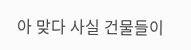아 맞다 사실 건물들이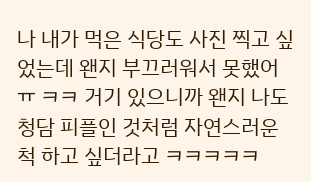나 내가 먹은 식당도 사진 찍고 싶었는데 왠지 부끄러워서 못했어 ㅠ ㅋㅋ 거기 있으니까 왠지 나도 청담 피플인 것처럼 자연스러운 척 하고 싶더라고 ㅋㅋㅋㅋㅋ